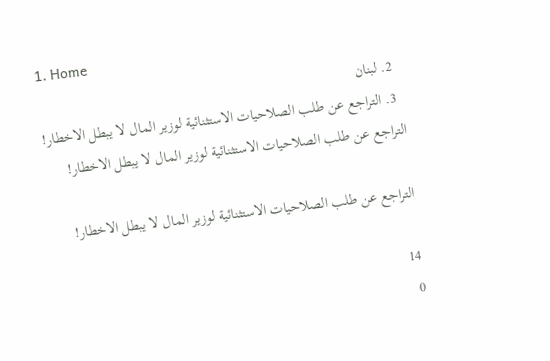1. Home
  2. لبنان
  3. التراجع عن طلب الصلاحيات الاستثنائية لوزير المال لا يبطل الاخطار!
التراجع عن طلب الصلاحيات الاستثنائية لوزير المال لا يبطل الاخطار!

التراجع عن طلب الصلاحيات الاستثنائية لوزير المال لا يبطل الاخطار!

14
0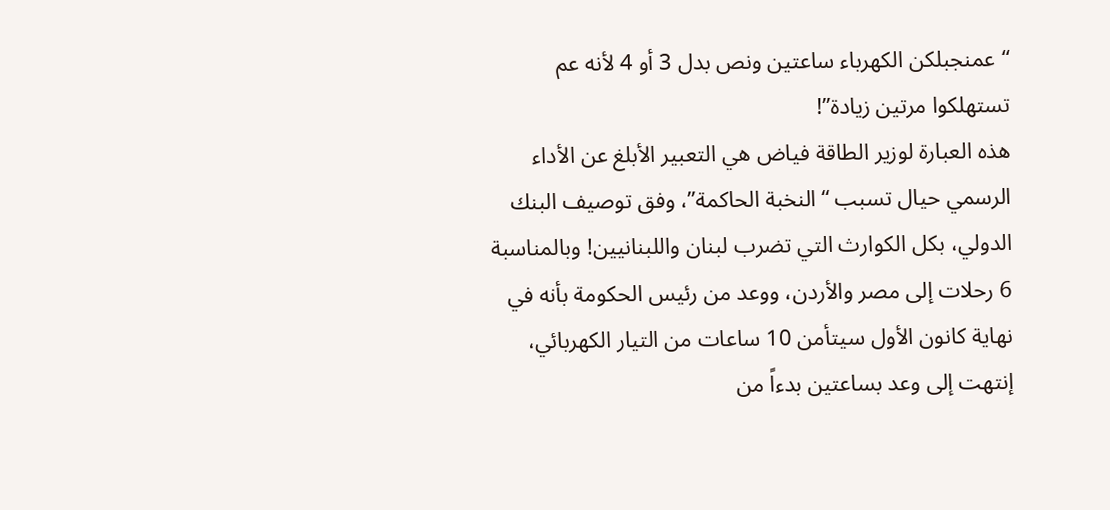“عمنجبلكن الكهرباء ساعتين ونص بدل 3 أو 4 لأنه عم تستهلكوا مرتين زيادة”!
هذه العبارة لوزير الطاقة فياض هي التعبير الأبلغ عن الأداء الرسمي حيال تسبب “النخبة الحاكمة”، وفق توصيف البنك الدولي، بكل الكوارث التي تضرب لبنان واللبنانيين! وبالمناسبة 6 رحلات إلى مصر والأردن، ووعد من رئيس الحكومة بأنه في نهاية كانون الأول سيتأمن 10 ساعات من التيار الكهربائي، إنتهت إلى وعد بساعتين بدءاً من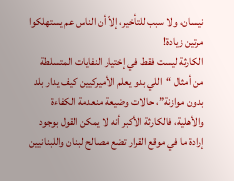نيسان، ولا سبب للتأخير، إلاّ أن الناس عم يستهلكوا مرتين زيادة!
الكارثة ليست فقط في إختيار النفايات المتسلطة من أمثال “اللي بدو يعلم الأميركيين كيف يدار بلد بدون موازنة”، حالات وضيعة منعدمة الكفاءة والأهلية، فالكارثة الأكبر أنه لا يمكن القول بوجود إرادة ما في موقع القرار تضع مصالح لبنان واللبنانيين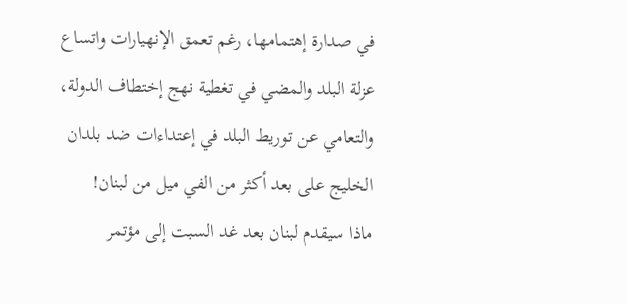في صدارة إهتمامها، رغم تعمق الإنهيارات واتساع عزلة البلد والمضي في تغطية نهج إختطاف الدولة، والتعامي عن توريط البلد في إعتداءات ضد بلدان الخليج على بعد أكثر من الفي ميل من لبنان!
ماذا سيقدم لبنان بعد غد السبت إلى مؤتمر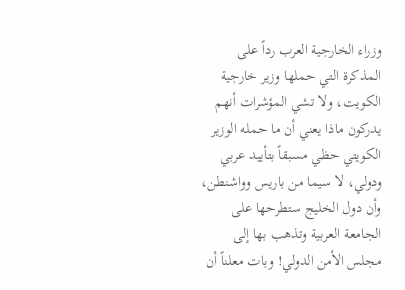وزراء الخارجية العرب رداً على المذكرة التي حملها وزير خارجية الكويت، ولا تشي المؤشرات أنهم يدركون ماذا يعني أن ما حمله الوزير الكويتي حظي مسبقاً بتأييد عربي ودولي، لا سيما من باريس وواشنطن، وأن دول الخليج ستطرحها على الجامعة العربية وتذهب بها إلى مجلس الأمن الدولي! وبات معلناً أن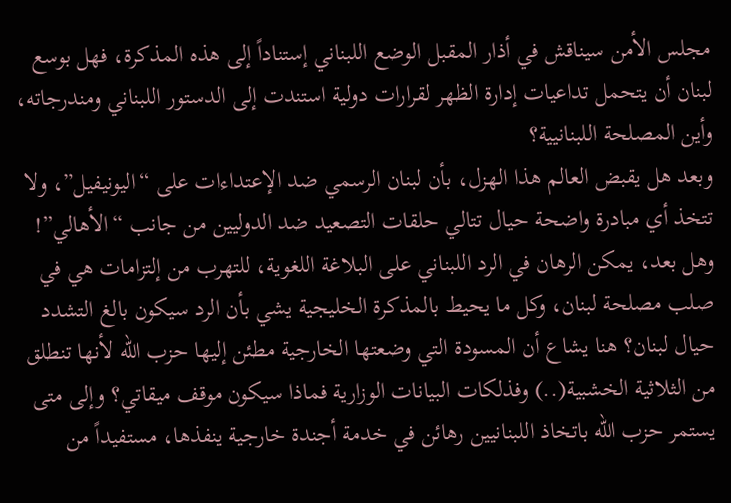مجلس الأمن سيناقش في أذار المقبل الوضع اللبناني إستناداً إلى هذه المذكرة، فهل بوسع لبنان أن يتحمل تداعيات إدارة الظهر لقرارات دولية استندت إلى الدستور اللبناني ومندرجاته، وأين المصلحة اللبنانيية؟
وبعد هل يقبض العالم هذا الهزل، بأن لبنان الرسمي ضد الإعتداءات على “اليونيفيل”، ولا تتخذ أي مبادرة واضحة حيال تتالي حلقات التصعيد ضد الدوليين من جانب “الأهالي”! وهل بعد، يمكن الرهان في الرد اللبناني على البلاغة اللغوية، للتهرب من إلتزامات هي في صلب مصلحة لبنان، وكل ما يحيط بالمذكرة الخليجية يشي بأن الرد سيكون بالغ التشدد حيال لبنان؟ هنا يشاع أن المسودة التي وضعتها الخارجية مطئن إليها حزب الله لأنها تنطلق من الثلاثية الخشبية(..) وفذلكات البيانات الوزارية فماذا سيكون موقف ميقاتي؟ وإلى متى يستمر حزب الله باتخاذ اللبنانيين رهائن في خدمة أجندة خارجية ينفذها، مستفيداً من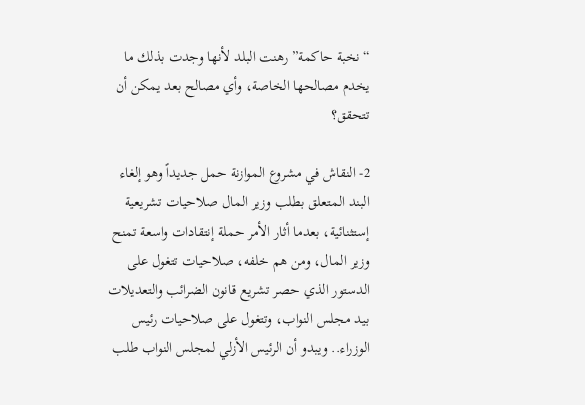“نخبة حاكمة” رهنت البلد لأنها وجدت بذلك ما يخدم مصالحها الخاصة، وأي مصالح بعد يمكن أن تتحقق؟

2- النقاش في مشروع الموازنة حمل جديداً وهو إلغاء البند المتعلق بطلب وزير المال صلاحيات تشريعية إستثنائية، بعدما أثار الأمر حملة إنتقادات واسعة تمنح وزير المال، ومن هم خلفه، صلاحيات تتغول على الدستور الذي حصر تشريع قانون الضرائب والتعديلات بيد مجلس النواب، وتتغول على صلاحيات رئيس الوزراء.. ويبدو أن الرئيس الأزلي لمجلس النواب طلب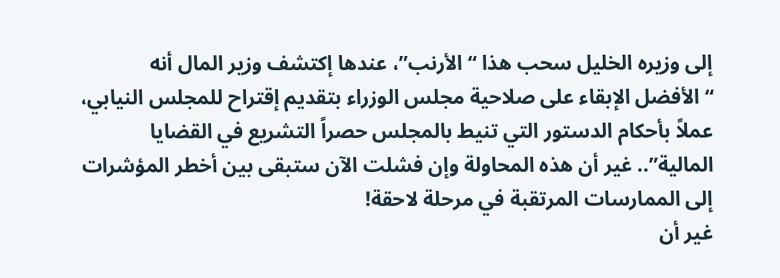إلى وزيره الخليل سحب هذا “الأرنب”، عندها إكتشف وزير المال أنه “الأفضل الإبقاء على صلاحية مجلس الوزراء بتقديم إقتراح للمجلس النيابي، عملاً بأحكام الدستور التي تنيط بالمجلس حصراً التشريع في القضايا المالية”.. غير أن هذه المحاولة وإن فشلت الآن ستبقى بين أخطر المؤشرات إلى الممارسات المرتقبة في مرحلة لاحقة!
غير أن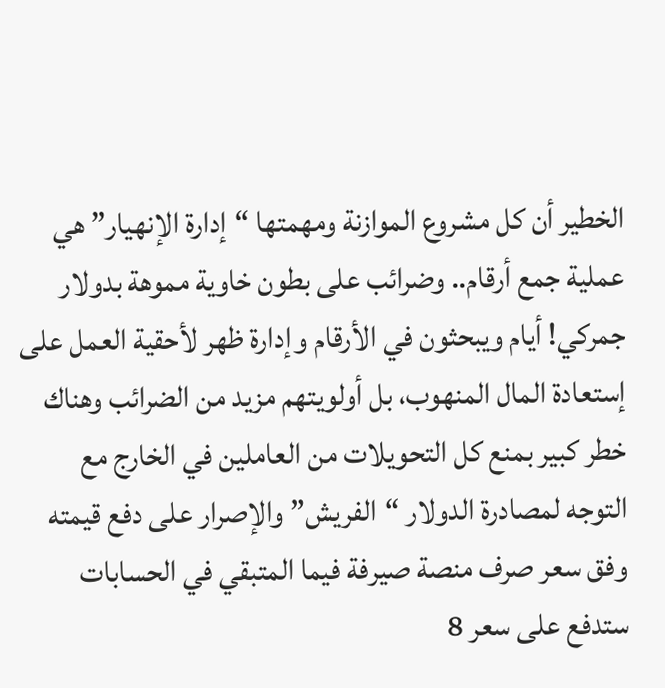الخطير أن كل مشروع الموازنة ومهمتها “إدارة الإنهيار” هي عملية جمع أرقام.. وضرائب على بطون خاوية مموهة بدولار جمركي! أيام ويبحثون في الأرقام وإدارة ظهر لأحقية العمل على إستعادة المال المنهوب، بل أولويتهم مزيد من الضرائب وهناك خطر كبير بمنع كل التحويلات من العاملين في الخارج مع التوجه لمصادرة الدولار “الفريش” والإصرار على دفع قيمته وفق سعر صرف منصة صيرفة فيما المتبقي في الحسابات ستدفع على سعر 8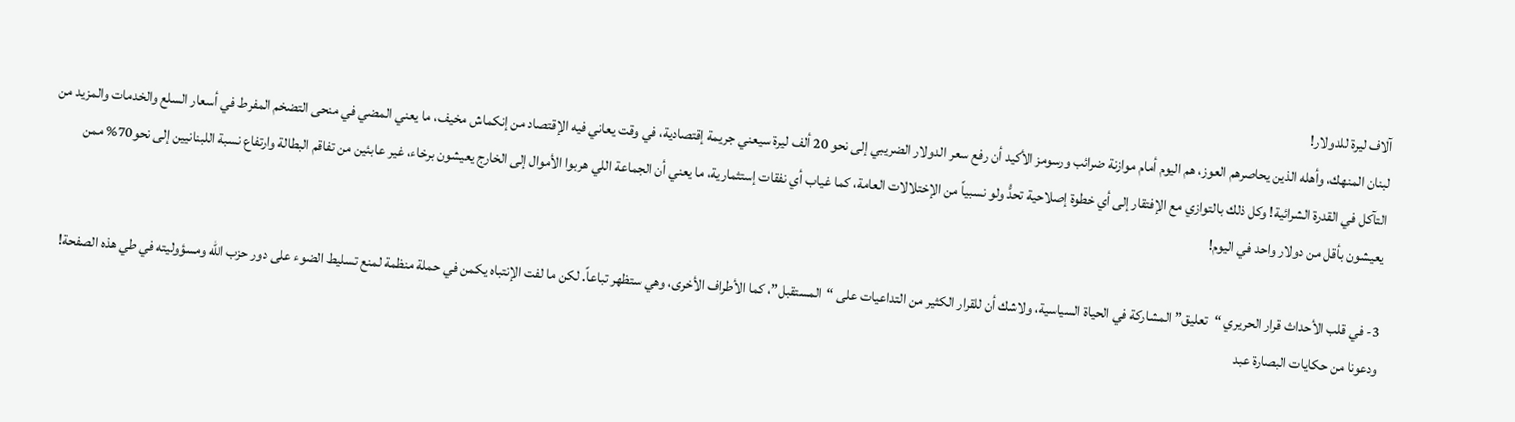آلاف ليرة للدولار!
لبنان المنهك، وأهله الذين يحاصرهم العوز، هم اليوم أمام موازنة ضرائب ورسومز الأكيد أن رفع سعر الدولار الضريبي إلى نحو 20 ألف ليرة سيعني جريمة إقتصادية، في وقت يعاني فيه الإقتصاد من إنكماش مخيف، ما يعني المضي في منحى التضخم المفرط في أسعار السلع والخدمات والمزيد من التآكل في القدرة الشرائية! وكل ذلك بالتوازي مع الإفتقار إلى أي خطوة إصلاحية تحدُّ ولو نسبياً من الإختلالات العامة، كما غياب أي نفقات إستثمارية، ما يعني أن الجماعة اللي هربوا الأموال إلى الخارج يعيشون برخاء، غير عابئين من تفاقم البطالة وارتفاع نسبة اللبنانيين إلى نحو70% ممن يعيشون بأقل من دولار واحد في اليوم!

3- في قلب الأحداث قرار الحريري “تعليق” المشاركة في الحياة السياسية، ولاشك أن للقرار الكثير من التداعيات على “المستقبل”، كما الأطراف الأخرى، وهي ستظهر تباعاً. لكن ما لفت الإنتباه يكمن في حملة منظمة لمنع تسليط الضوء على دور حزب الله ومسؤوليته في طي هذه الصفحة! ودعونا من حكايات البصارة عبد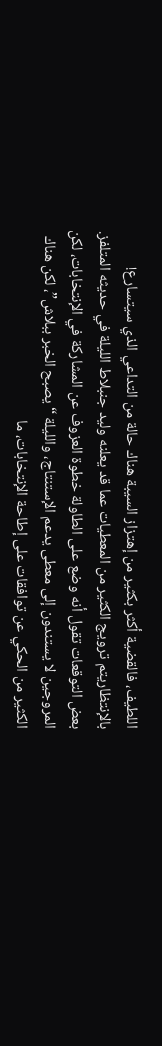اللطيف، فالقضية أكثر بكثير من إهتزاز السيبة هناك حالة من التداعي الذي سيتسارع! بالإنتظاريتم ترويج الكثير من المعطيات عما قد يعلنه وليد جنبلاط الليلة في حديثه المتلفز. بعض التوقعات تقول أنه وضع على الطاولة خطوة العزوف عن المشاركة في الإنتخابات، لكن المروجين لا يستندون إلى معطى يدعم الإستنتاج، والليلة “يصبح الخبر ببلاش”، لكن هناك الكثير من الحكي عن توافقات على إطاحة الإنتخابات، ما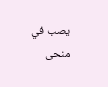يصب في منحى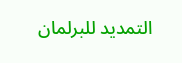التمديد للبرلمان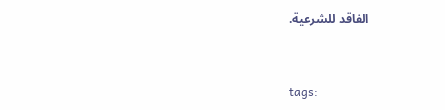الفاقد للشرعية.


tags: